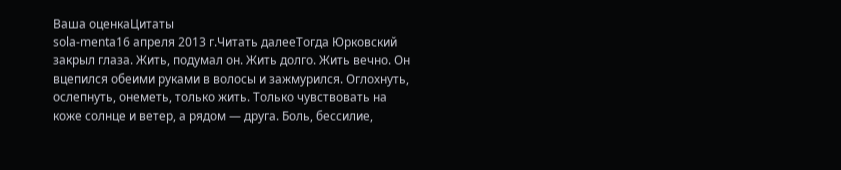Ваша оценкаЦитаты
sola-menta16 апреля 2013 г.Читать далееТогда Юрковский закрыл глаза. Жить, подумал он. Жить долго. Жить вечно. Он вцепился обеими руками в волосы и зажмурился. Оглохнуть, ослепнуть, онеметь, только жить. Только чувствовать на коже солнце и ветер, а рядом — друга. Боль, бессилие,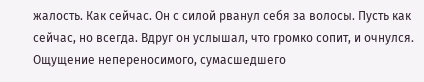жалость. Как сейчас. Он с силой рванул себя за волосы. Пусть как сейчас, но всегда. Вдруг он услышал, что громко сопит, и очнулся. Ощущение непереносимого, сумасшедшего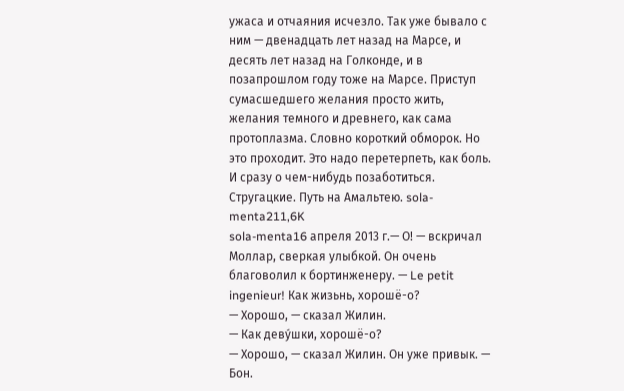ужаса и отчаяния исчезло. Так уже бывало с ним — двенадцать лет назад на Марсе, и десять лет назад на Голконде, и в позапрошлом году тоже на Марсе. Приступ сумасшедшего желания просто жить, желания темного и древнего, как сама протоплазма. Словно короткий обморок. Но это проходит. Это надо перетерпеть, как боль. И сразу о чем-нибудь позаботиться.
Стругацкие. Путь на Амальтею. sola-menta211,6K
sola-menta16 апреля 2013 г.— О! — вскричал Моллар, сверкая улыбкой. Он очень благоволил к бортинженеру. — Le petit ingenieur! Как жизьнь, хорошё-о?
— Хорошо, — сказал Жилин.
— Как деву́шки, хорошё-о?
— Хорошо, — сказал Жилин. Он уже привык. — Бон.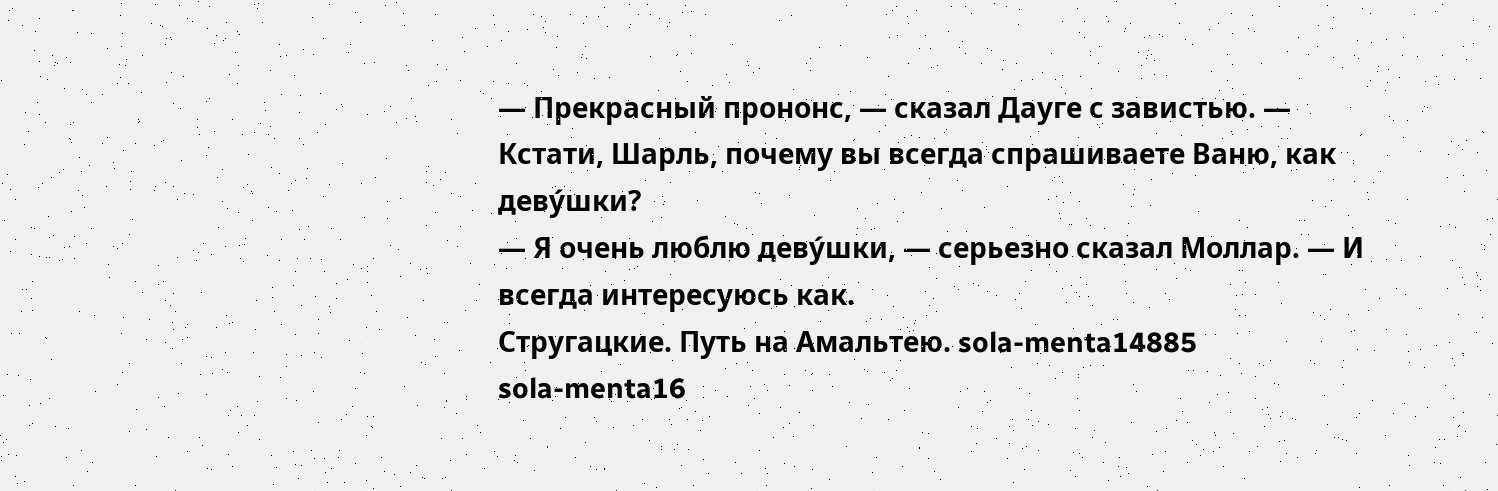— Прекрасный прононс, — сказал Дауге с завистью. — Кстати, Шарль, почему вы всегда спрашиваете Ваню, как деву́шки?
— Я очень люблю деву́шки, — серьезно сказал Моллар. — И всегда интересуюсь как.
Стругацкие. Путь на Амальтею. sola-menta14885
sola-menta16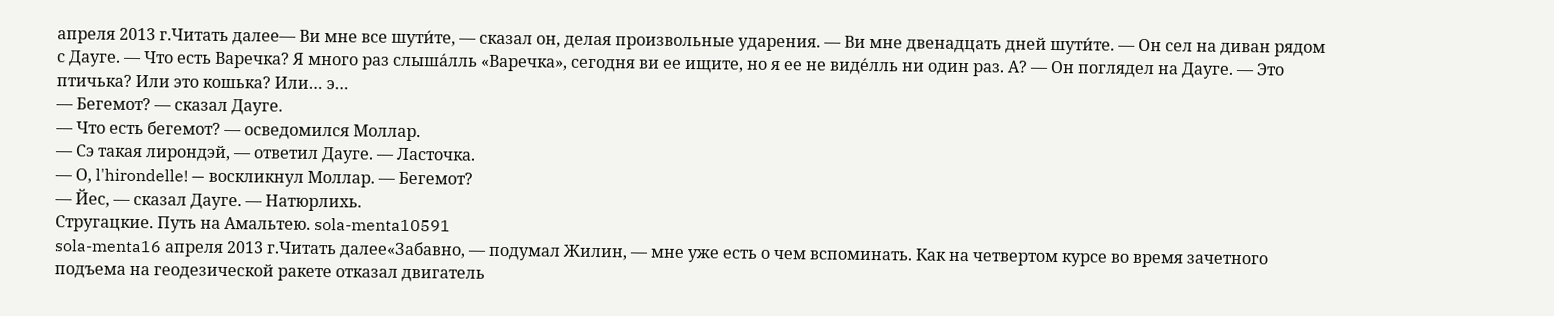апреля 2013 г.Читать далее— Ви мне все шути́те, — сказал он, делая произвольные ударения. — Ви мне двенадцать дней шути́те. — Он сел на диван рядом с Дауге. — Что есть Варечка? Я много раз слыша́лль «Варечка», сегодня ви ее ищите, но я ее не виде́лль ни один раз. А? — Он поглядел на Дауге. — Это птичька? Или это кошька? Или… э…
— Бегемот? — сказал Дауге.
— Что есть бегемот? — осведомился Моллар.
— Сэ такая лирондэй, — ответил Дауге. — Ласточка.
— О, l'hirondelle! — воскликнул Моллар. — Бегемот?
— Йес, — сказал Дауге. — Натюрлихь.
Стругацкие. Путь на Амальтею. sola-menta10591
sola-menta16 апреля 2013 г.Читать далее«Забавно, — подумал Жилин, — мне уже есть о чем вспоминать. Как на четвертом курсе во время зачетного подъема на геодезической ракете отказал двигатель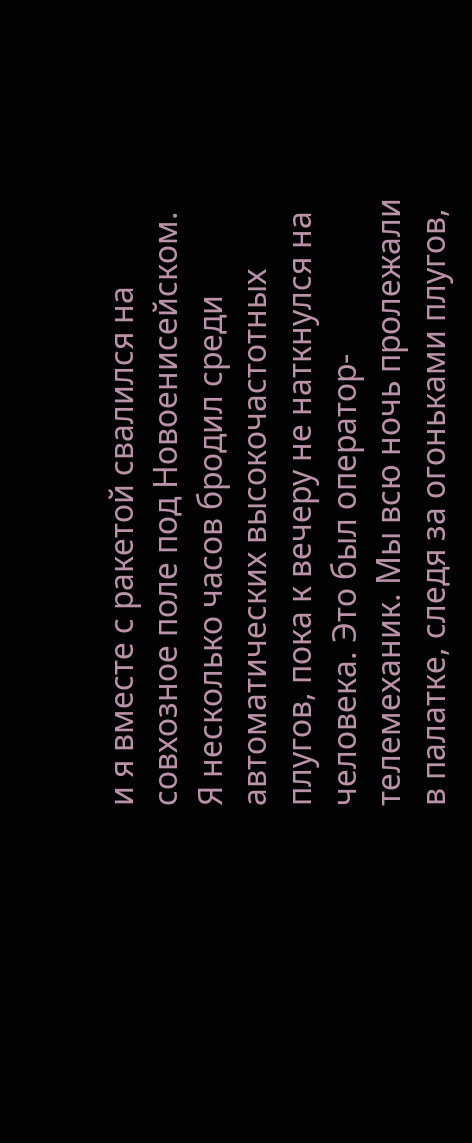и я вместе с ракетой свалился на совхозное поле под Новоенисейском. Я несколько часов бродил среди автоматических высокочастотных плугов, пока к вечеру не наткнулся на человека. Это был оператор-телемеханик. Мы всю ночь пролежали в палатке, следя за огоньками плугов,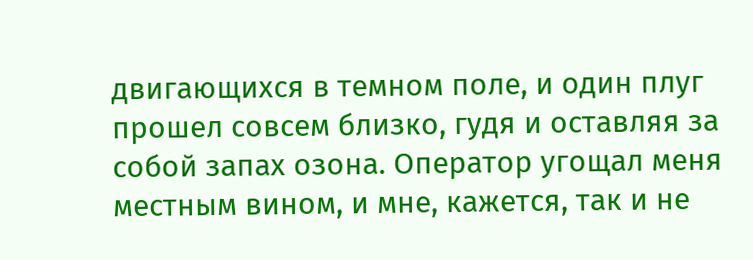двигающихся в темном поле, и один плуг прошел совсем близко, гудя и оставляя за собой запах озона. Оператор угощал меня местным вином, и мне, кажется, так и не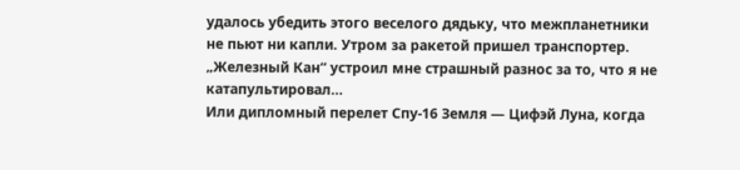удалось убедить этого веселого дядьку, что межпланетники не пьют ни капли. Утром за ракетой пришел транспортер. „Железный Кан“ устроил мне страшный разнос за то, что я не катапультировал…
Или дипломный перелет Спу-16 Земля — Цифэй Луна, когда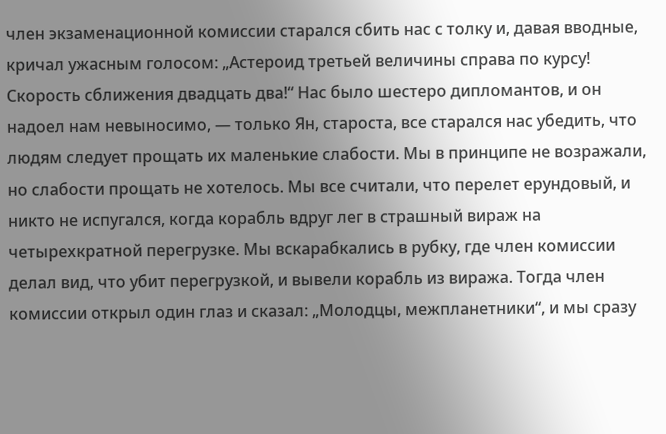член экзаменационной комиссии старался сбить нас с толку и, давая вводные, кричал ужасным голосом: „Астероид третьей величины справа по курсу! Скорость сближения двадцать два!“ Нас было шестеро дипломантов, и он надоел нам невыносимо, — только Ян, староста, все старался нас убедить, что людям следует прощать их маленькие слабости. Мы в принципе не возражали, но слабости прощать не хотелось. Мы все считали, что перелет ерундовый, и никто не испугался, когда корабль вдруг лег в страшный вираж на четырехкратной перегрузке. Мы вскарабкались в рубку, где член комиссии делал вид, что убит перегрузкой, и вывели корабль из виража. Тогда член комиссии открыл один глаз и сказал: „Молодцы, межпланетники“, и мы сразу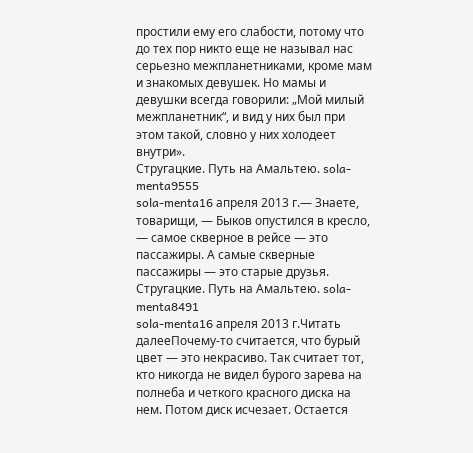простили ему его слабости, потому что до тех пор никто еще не называл нас серьезно межпланетниками, кроме мам и знакомых девушек. Но мамы и девушки всегда говорили: „Мой милый межпланетник“, и вид у них был при этом такой, словно у них холодеет внутри».
Стругацкие. Путь на Амальтею. sola-menta9555
sola-menta16 апреля 2013 г.— Знаете, товарищи, — Быков опустился в кресло, — самое скверное в рейсе — это пассажиры. А самые скверные пассажиры — это старые друзья.
Стругацкие. Путь на Амальтею. sola-menta8491
sola-menta16 апреля 2013 г.Читать далееПочему-то считается, что бурый цвет — это некрасиво. Так считает тот, кто никогда не видел бурого зарева на полнеба и четкого красного диска на нем. Потом диск исчезает. Остается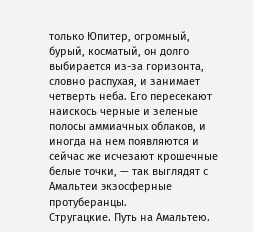только Юпитер, огромный, бурый, косматый, он долго выбирается из-за горизонта, словно распухая, и занимает четверть неба. Его пересекают наискось черные и зеленые полосы аммиачных облаков, и иногда на нем появляются и сейчас же исчезают крошечные белые точки, — так выглядят с Амальтеи экзосферные протуберанцы.
Стругацкие. Путь на Амальтею.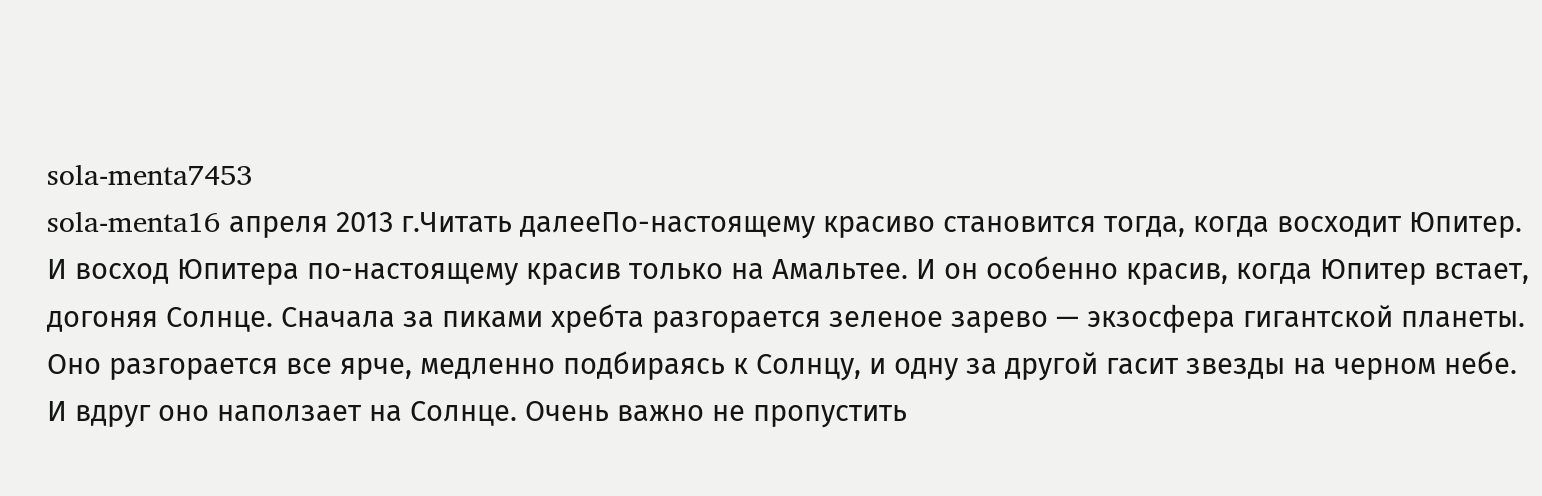sola-menta7453
sola-menta16 апреля 2013 г.Читать далееПо-настоящему красиво становится тогда, когда восходит Юпитер. И восход Юпитера по-настоящему красив только на Амальтее. И он особенно красив, когда Юпитер встает, догоняя Солнце. Сначала за пиками хребта разгорается зеленое зарево — экзосфера гигантской планеты. Оно разгорается все ярче, медленно подбираясь к Солнцу, и одну за другой гасит звезды на черном небе. И вдруг оно наползает на Солнце. Очень важно не пропустить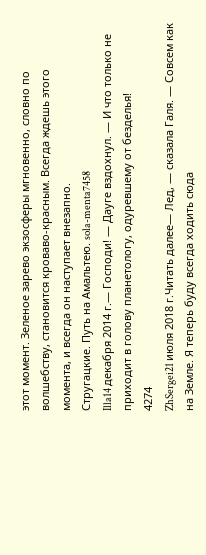этот момент. Зеленое зарево экзосферы мгновенно, словно по волшебству, становится кроваво-красным. Всегда ждешь этого момента, и всегда он наступает внезапно.
Стругацкие. Путь на Амальтею. sola-menta7458
Illa14 декабря 2014 г.— Господи! — Дауге вздохнул. — И что только не приходит в голову планетологу, одуревшему от безделья!
4274
ZhSergei21 июля 2018 г.Читать далее— Лед, — сказала Галя. — Совсем как на Земле. Я теперь буду всегда ходить сюда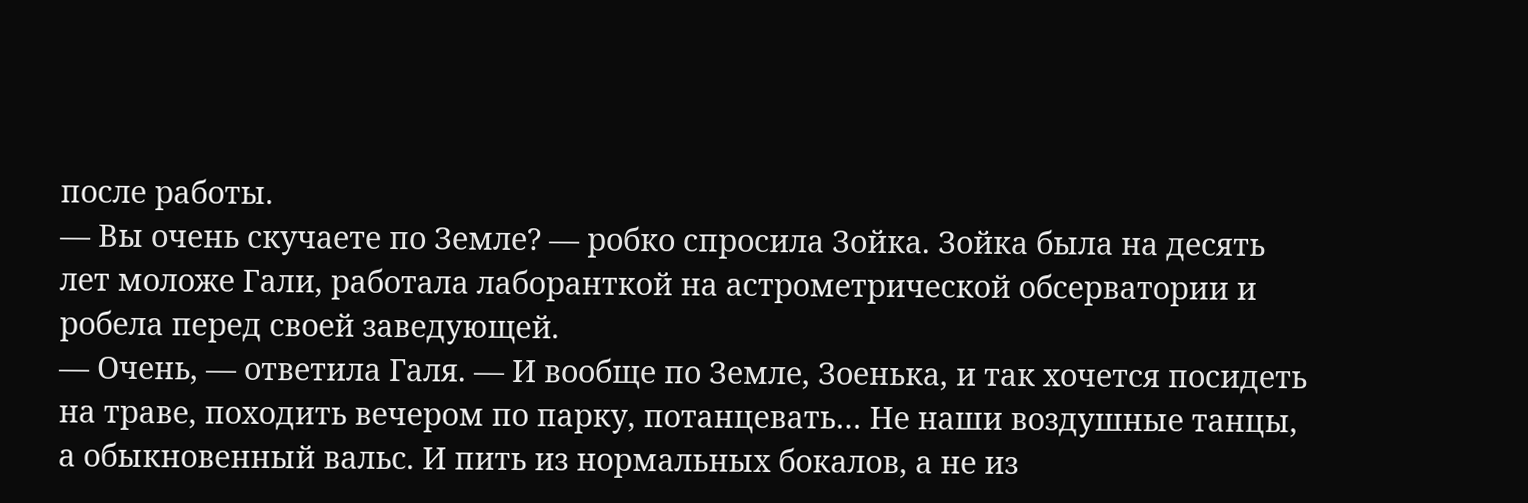после работы.
— Вы очень скучаете по Земле? — робко спросила Зойка. Зойка была на десять лет моложе Гали, работала лаборанткой на астрометрической обсерватории и робела перед своей заведующей.
— Очень, — ответила Галя. — И вообще по Земле, Зоенька, и так хочется посидеть на траве, походить вечером по парку, потанцевать… Не наши воздушные танцы, а обыкновенный вальс. И пить из нормальных бокалов, а не из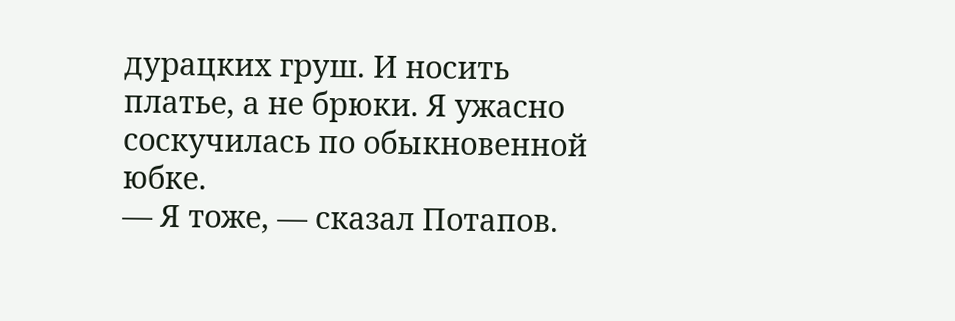дурацких груш. И носить платье, а не брюки. Я ужасно соскучилась по обыкновенной юбке.
— Я тоже, — сказал Потапов.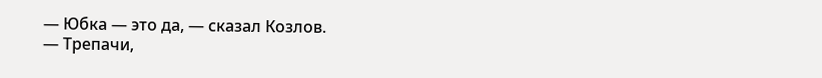— Юбка — это да, — сказал Козлов.
— Трепачи,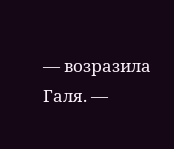— возразила Галя. —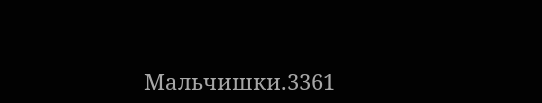Мальчишки.3361